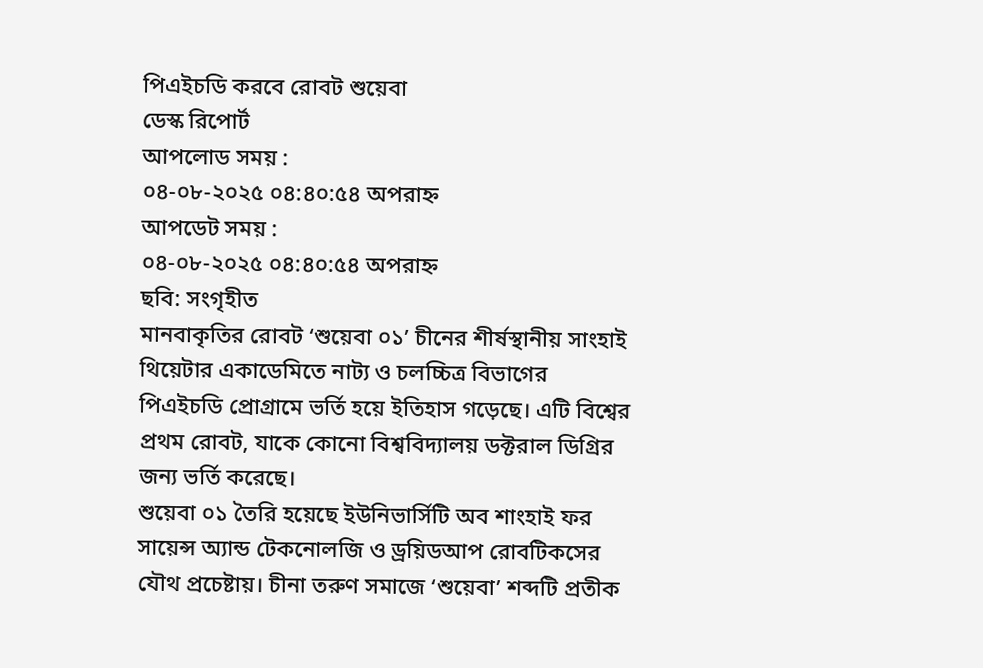পিএইচডি করবে রোবট শুয়েবা
ডেস্ক রিপোর্ট
আপলোড সময় :
০৪-০৮-২০২৫ ০৪:৪০:৫৪ অপরাহ্ন
আপডেট সময় :
০৪-০৮-২০২৫ ০৪:৪০:৫৪ অপরাহ্ন
ছবি: সংগৃহীত
মানবাকৃতির রোবট ‘শুয়েবা ০১’ চীনের শীর্ষস্থানীয় সাংহাই থিয়েটার একাডেমিতে নাট্য ও চলচ্চিত্র বিভাগের পিএইচডি প্রোগ্রামে ভর্তি হয়ে ইতিহাস গড়েছে। এটি বিশ্বের প্রথম রোবট, যাকে কোনো বিশ্ববিদ্যালয় ডক্টরাল ডিগ্রির জন্য ভর্তি করেছে।
শুয়েবা ০১ তৈরি হয়েছে ইউনিভার্সিটি অব শাংহাই ফর সায়েন্স অ্যান্ড টেকনোলজি ও ড্রয়িডআপ রোবটিকসের যৌথ প্রচেষ্টায়। চীনা তরুণ সমাজে ‘শুয়েবা’ শব্দটি প্রতীক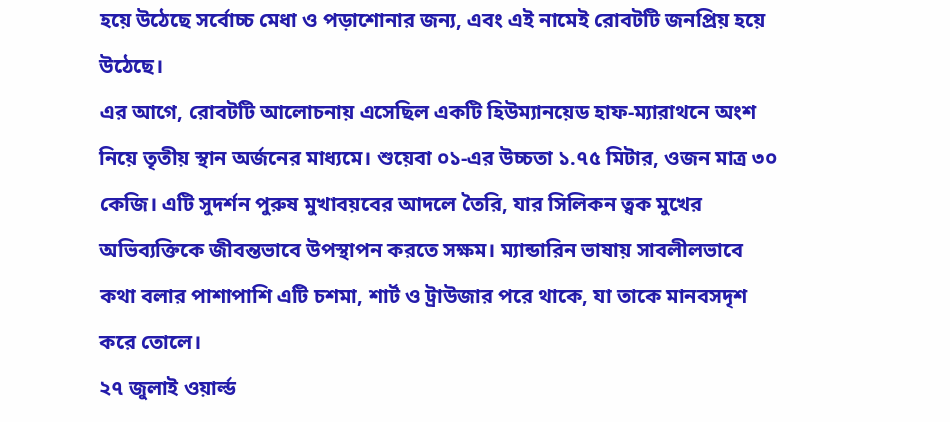হয়ে উঠেছে সর্বোচ্চ মেধা ও পড়াশোনার জন্য, এবং এই নামেই রোবটটি জনপ্রিয় হয়ে উঠেছে।
এর আগে, রোবটটি আলোচনায় এসেছিল একটি হিউম্যানয়েড হাফ-ম্যারাথনে অংশ নিয়ে তৃতীয় স্থান অর্জনের মাধ্যমে। শুয়েবা ০১-এর উচ্চতা ১.৭৫ মিটার, ওজন মাত্র ৩০ কেজি। এটি সুদর্শন পুরুষ মুখাবয়বের আদলে তৈরি, যার সিলিকন ত্বক মুখের অভিব্যক্তিকে জীবন্তভাবে উপস্থাপন করতে সক্ষম। ম্যান্ডারিন ভাষায় সাবলীলভাবে কথা বলার পাশাপাশি এটি চশমা, শার্ট ও ট্রাউজার পরে থাকে, যা তাকে মানবসদৃশ করে তোলে।
২৭ জুলাই ওয়ার্ল্ড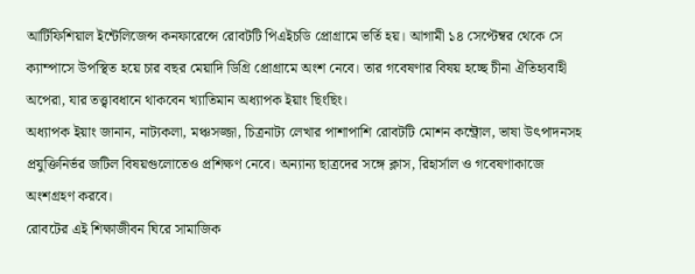আর্টিফিশিয়াল ইন্টেলিজেন্স কনফারেন্সে রোবটটি পিএইচডি প্রোগ্রামে ভর্তি হয়। আগামী ১৪ সেপ্টেম্বর থেকে সে ক্যাম্পাসে উপস্থিত হয়ে চার বছর মেয়াদি ডিগ্রি প্রোগ্রামে অংশ নেবে। তার গবেষণার বিষয় হচ্ছে চীনা ঐতিহ্যবাহী অপেরা, যার তত্ত্বাবধানে থাকবেন খ্যাতিমান অধ্যাপক ইয়াং ছিংছিং।
অধ্যাপক ইয়াং জানান, নাট্যকলা, মঞ্চসজ্জা, চিত্রনাট্য লেখার পাশাপাশি রোবটটি মোশন কন্ট্রোল, ভাষা উৎপাদনসহ প্রযুক্তিনির্ভর জটিল বিষয়গুলোতেও প্রশিক্ষণ নেবে। অন্যান্য ছাত্রদের সঙ্গে ক্লাস, রিহার্সাল ও গবেষণাকাজে অংশগ্রহণ করবে।
রোবটের এই শিক্ষাজীবন ঘিরে সামাজিক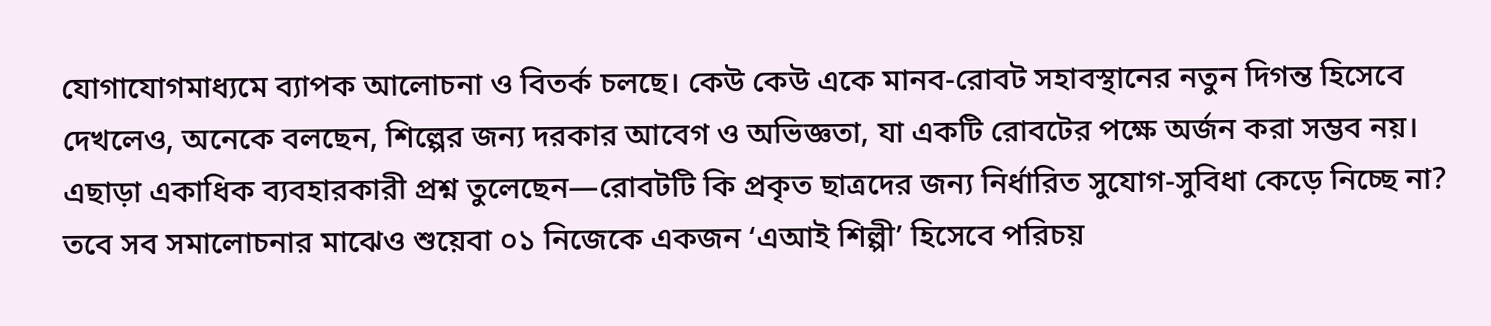যোগাযোগমাধ্যমে ব্যাপক আলোচনা ও বিতর্ক চলছে। কেউ কেউ একে মানব-রোবট সহাবস্থানের নতুন দিগন্ত হিসেবে দেখলেও, অনেকে বলছেন, শিল্পের জন্য দরকার আবেগ ও অভিজ্ঞতা, যা একটি রোবটের পক্ষে অর্জন করা সম্ভব নয়।
এছাড়া একাধিক ব্যবহারকারী প্রশ্ন তুলেছেন—রোবটটি কি প্রকৃত ছাত্রদের জন্য নির্ধারিত সুযোগ-সুবিধা কেড়ে নিচ্ছে না? তবে সব সমালোচনার মাঝেও শুয়েবা ০১ নিজেকে একজন ‘এআই শিল্পী’ হিসেবে পরিচয়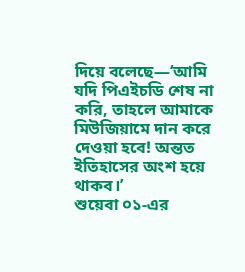দিয়ে বলেছে—‘আমি যদি পিএইচডি শেষ না করি, তাহলে আমাকে মিউজিয়ামে দান করে দেওয়া হবে! অন্তত ইতিহাসের অংশ হয়ে থাকব।’
শুয়েবা ০১-এর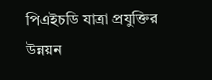পিএইচডি যাত্রা প্রযুক্তির উন্নয়ন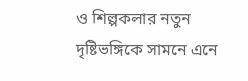ও শিল্পকলার নতুন দৃষ্টিভঙ্গিকে সামনে এনে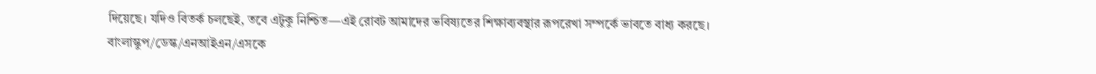দিয়েছে। যদিও বিতর্ক চলছেই, তবে এটুকু নিশ্চিত—এই রোবট আমাদের ভবিষ্যতের শিক্ষাব্যবস্থার রূপরেখা সম্পর্কে ভাবতে বাধ্য করছে।
বাংলাস্কুপ/ডেস্ক/এনআইএন/এসকে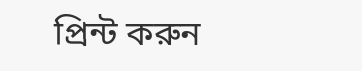প্রিন্ট করুন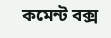কমেন্ট বক্স